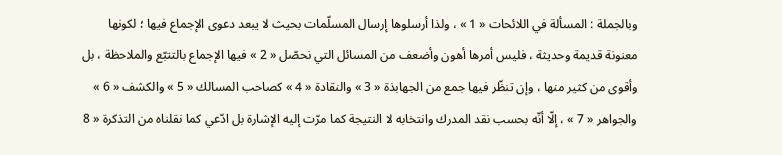وبالجملة : المسألة في اللائحات « 1 » ، ولذا أرسلوها إرسال المسلّمات بحيث لا يبعد دعوى الإجماع فيها ؛ لكونها معنونة قديمة وحديثة ، فليس أمرها أهون وأضعف من المسائل التي نحصّل « 2 » فيها الإجماع بالتتبّع والملاحظة ، بل وأقوى من كثير منها ، وإن تنظّر فيها جمع من الجهابذة « 3 » والنقادة « 4 » كصاحب المسالك « 5 » والكشف « 6 » والجواهر « 7 » ، إلّا أنّه بحسب نقد المدرك وانتخابه لا النتيجة كما مرّت إليه الإشارة بل ادّعي كما نقلناه من التذكرة « 8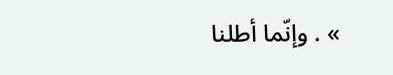» . وإنّما أطلنا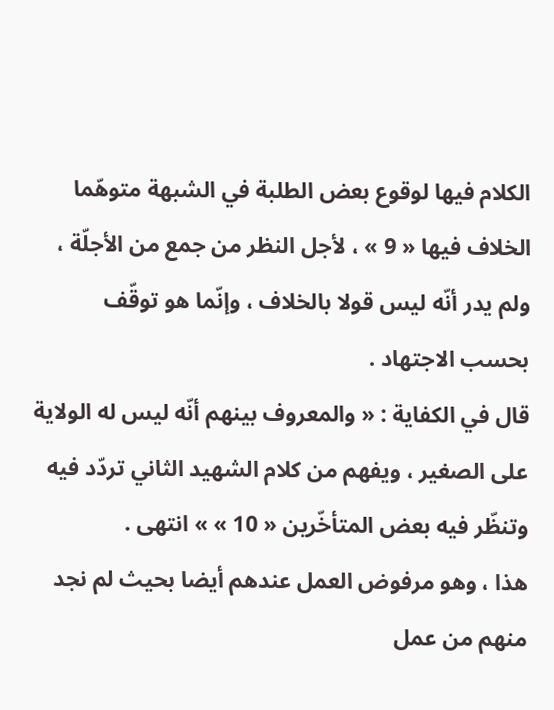الكلام فيها لوقوع بعض الطلبة في الشبهة متوهّما الخلاف فيها « 9 » ، لأجل النظر من جمع من الأجلّة ، ولم يدر أنّه ليس قولا بالخلاف ، وإنّما هو توقّف بحسب الاجتهاد .
قال في الكفاية : « والمعروف بينهم أنّه ليس له الولاية على الصغير ، ويفهم من كلام الشهيد الثاني تردّد فيه وتنظّر فيه بعض المتأخّرين « 10 » » انتهى .
هذا ، وهو مرفوض العمل عندهم أيضا بحيث لم نجد منهم من عمل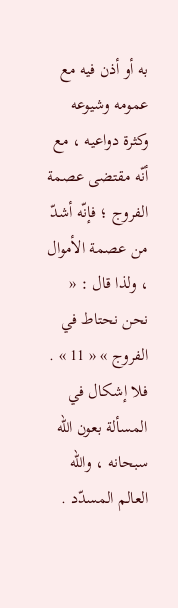به أو أذن فيه مع عمومه وشيوعه وكثرة دواعيه ، مع أنّه مقتضى عصمة الفروج ؛ فإنّه أشدّ من عصمة الأموال ، ولذا قال : « نحن نحتاط في الفروج » « 11 » . فلا إشكال في المسألة بعون اللّه سبحانه ، واللّه العالم المسدّد .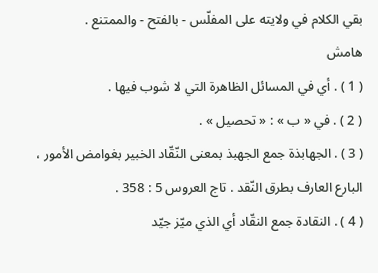بقي الكلام في ولايته على المفلّس - بالفتح - والممتنع .
هامش
( 1 ) . أي في المسائل الظاهرة التي لا شوب فيها .
( 2 ) . في « ب » : « تحصيل » .
( 3 ) . الجهابذة جمع الجهبذ بمعنى النّقّاد الخبير بغوامض الأمور ، البارع العارف بطرق النّقد . تاج العروس 5 : 358 .
( 4 ) . النقادة جمع النقّاد أي الذي ميّز جيّد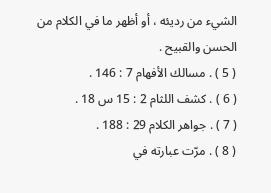الشيء من رديئه ، أو أظهر ما في الكلام من الحسن والقبيح .
( 5 ) . مسالك الأفهام 7 : 146 .
( 6 ) . كشف اللثام 2 : 15 س 18 .
( 7 ) . جواهر الكلام 29 : 188 .
( 8 ) . مرّت عبارته في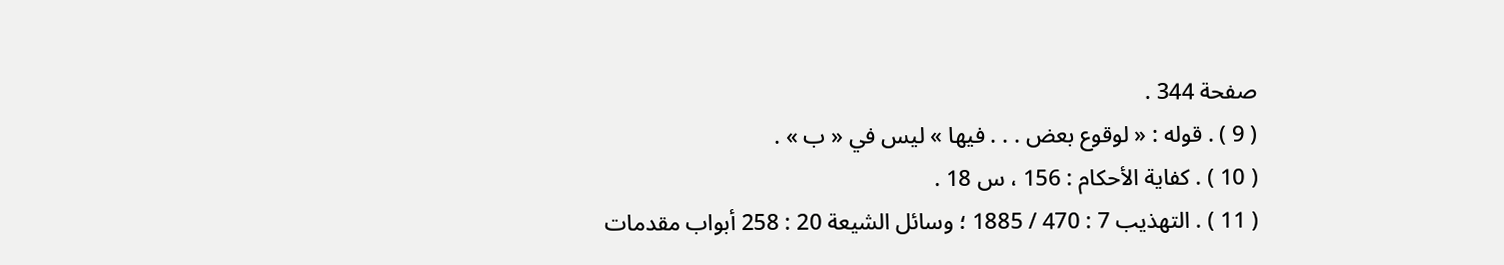صفحة 344 .
( 9 ) . قوله : « لوقوع بعض . . . فيها » ليس في « ب » .
( 10 ) . كفاية الأحكام : 156 ، س 18 .
( 11 ) . التهذيب 7 : 470 / 1885 ؛ وسائل الشيعة 20 : 258 أبواب مقدمات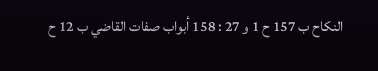النكاح ب 157 ح 1 و 27 : 158 أبواب صفات القاضي ب 12 ح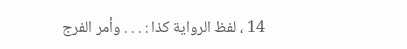14 ، لفظ الرواية كذا : . . . وأمر الفرج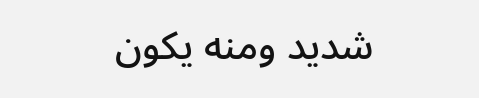شديد ومنه يكون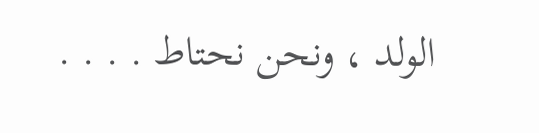الولد ، ونحن نحتاط . . . .